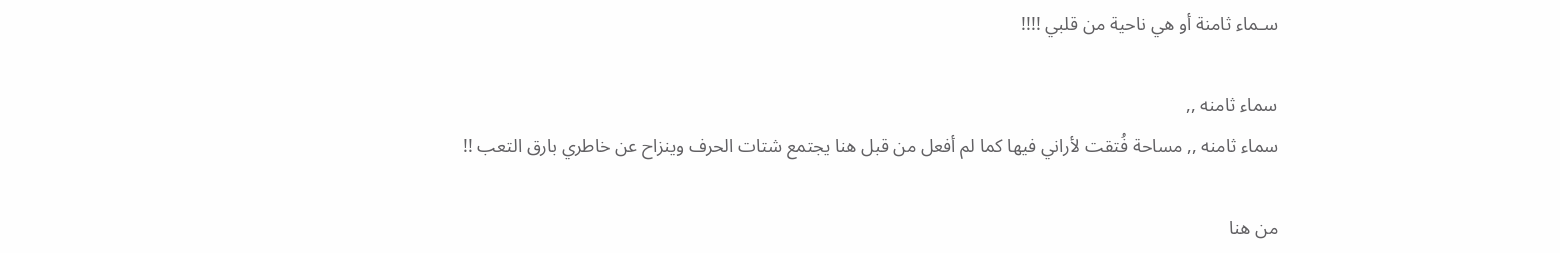سـماء ثامنة أو هي ناحية من قلبي !!!!

سماء ثامنه ,,
سماء ثامنه ,, مساحة فُتقت لأراني فيها كما لم أفعل من قبل هنا يجتمع شتات الحرف وينزاح عن خاطري بارق التعب !!

من هنا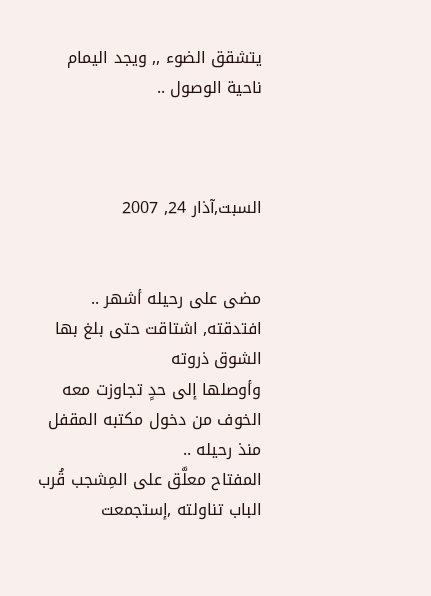يتشقق الضوء ,, ويجد اليمام ناحية الوصول ..



السبت,آذار 24, 2007


مضى على رحيله أشهر ..
افتدقته, اشتاقت حتى بلغ بها الشوق ذروته
وأوصلها إلى حدٍ تجاوزت معه الخوف من دخول مكتبه المقفل منذ رحيله ..
المفتاح معلَّق على المِشجب قُرب الباب تناولته ,إستجمعت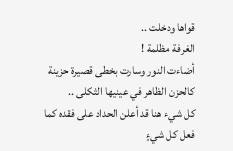قواها ودخلت ..
الغرفة مظلمة !
أضاءت النور وسارت بخطى قصيرة حزينة كالحزن الظاهر في عينيها الثكلى ..
كل شيء هنا قد أعلن الحداد على فقده كما فعل كل شيءٍ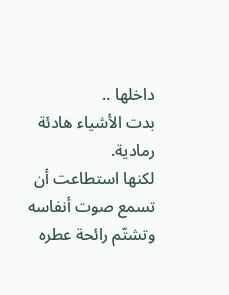داخلها ..
بدت الأشياء هادئة رمادية.
لكنها استطاعت أن تسمع صوت أنفاسه وتشتّم رائحة عطره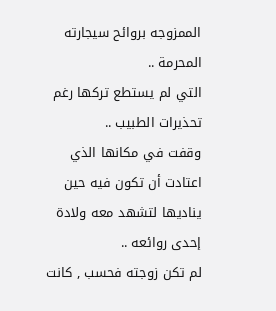الممزوجه بروائح سيجارته المحرمة ..
التي لم يستطع تركها رغم تحذيرات الطبيب ..
وقفت في مكانها الذي اعتادت أن تكون فيه حين يناديها لتشهد معه ولادة إحدى روائعه ..
لم تكن زوجته فحسب , كانت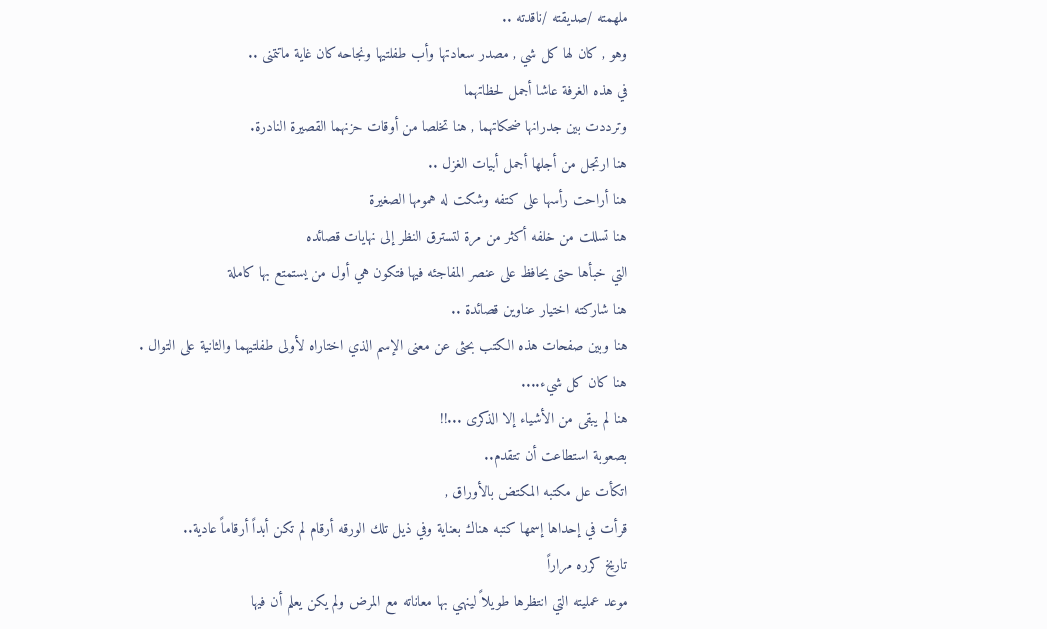ملهمته /صديقته /ناقدته ..
وهو , كان لها كل شي , مصدر سعادتها وأب طفلتيها ونجاحه كان غاية ماتتمنى ..
في هذه الغرفة عاشا أجمل لحظاتهما
وترددت بين جدرانها ضحكاتهما , هنا تخلصا من أوقات حزنهما القصيرة النادرة.
هنا ارتجل من أجلها أجمل أبيات الغزل ..
هنا أراحت رأسها على كتفه وشكت له همومها الصغيرة
هنا تسللت من خلفه أكثر من مرة لتسترق النظر إلى نهايات قصائده
التي خبأها حتى يحافظ على عنصر المفاجئه فيها فتكون هي أول من يستمتع بها كاملة
هنا شاركته اختيار عناوين قصائدة ..
هنا وبين صفحات هذه الكتب بحثى عن معنى الإسم الذي اختاراه لأولى طفلتيهما والثانية على التوال .
هنا كان كل شيء....
هنا لم يبقى من الأشياء إلا الذكرى ...!!
بصعوبة استطاعت أن تتقدم..
اتكأت عل مكتبه المكتض بالأوراق ,
قرأت في إحداها إسمها كتبه هناك بعناية وفي ذيل تلك الورقه أرقام لم تكن أبداً أرقاماً عادية..
تاريخ كرره مراراً
موعد عمليته التي انتظرها طويلاً لينهي بها معاناته مع المرض ولم يكن يعلم أن فيها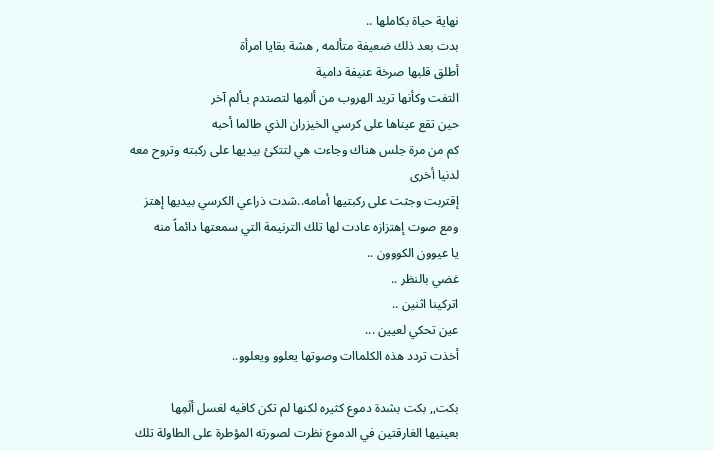نهاية حياة بكاملها ..
بدت بعد ذلك ضعيفة متألمه , هشة بقايا امرأة
أطلق قلبها صرخة عنيفة دامية
التفت وكأنها تريد الهروب من ألمِها لتصتدم بـألم آخر
حين تقع عيناها على كرسي الخيزران الذي طالما أحبه
كم من مرة جلس هناك وجاءت هي لتتكئ بيديها على ركبته وتروح معه لدنيا أخرى
إقتربت وجثت على ركبتيها أمامه..شدت ذراعي الكرسي بيديها إهتز
ومع صوت إهتزازه عادت لها تلك الترنيمة التي سمعتها دائماً منه
يا عيوون الكووون ..
غضي بالنظر ..
اتركينا اثنين ..
عين تحكي لعيين ...
أخذت تردد هذه الكلماات وصوتها يعلوو ويعلوو..

بكت,, بكت بشدة دموع كثيره لكنها لم تكن كافيه لغسل ألَمِها
بعينيها الغارقتين في الدموع نظرت لصورته المؤطرة على الطاولة تلك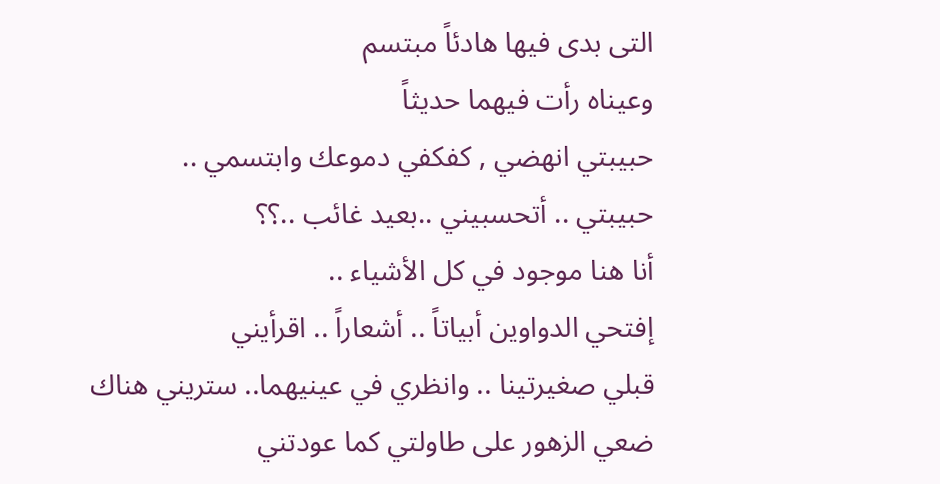التى بدى فيها هادئاً مبتسم
وعيناه رأت فيهما حديثاً
حبيبتي انهضي , كفكفي دموعك وابتسمي ..
حبيبتي .. أتحسبيني ..بعيد غائب ..؟؟
أنا هنا موجود في كل الأشياء ..
إفتحي الدواوين أبياتاً .. أشعاراً .. اقرأيني
قبلي صغيرتينا .. وانظري في عينيهما.. ستريني هناك
ضعي الزهور على طاولتي كما عودتني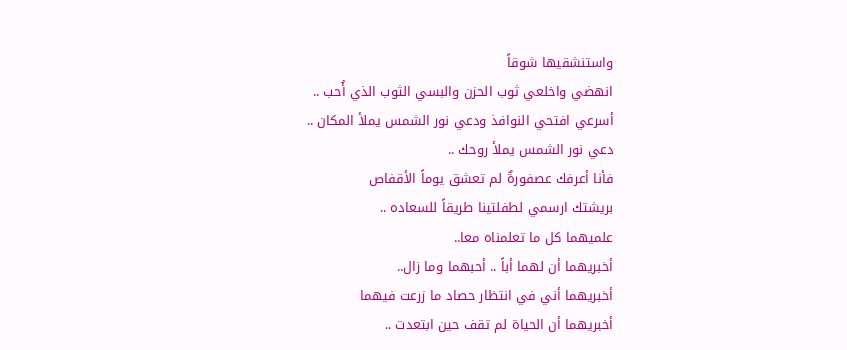واستنشقيها شوقاً
انهضي واخلعي ثوب الحزن والبسي الثوب الذي أُحب ..
أسرعي افتحي النوافذ ودعي نور الشمس يملأ المكان ..
دعي نور الشمس يملأ روحك ..
فأنا أعرفك عصفورةٌ لم تعشق يوماً الأقفاص
بريشتك ارسمي لطفلتينا طريقاً للسعاده ..
علميهما كل ما تعلمناه معا..
أخبريهما أن لهما أباً .. أحبهما وما زال..
أخبريهما أني في انتظار حصاد ما زرعت فيهما
أخبريهما أن الحياة لم تقف حين ابتعدت ..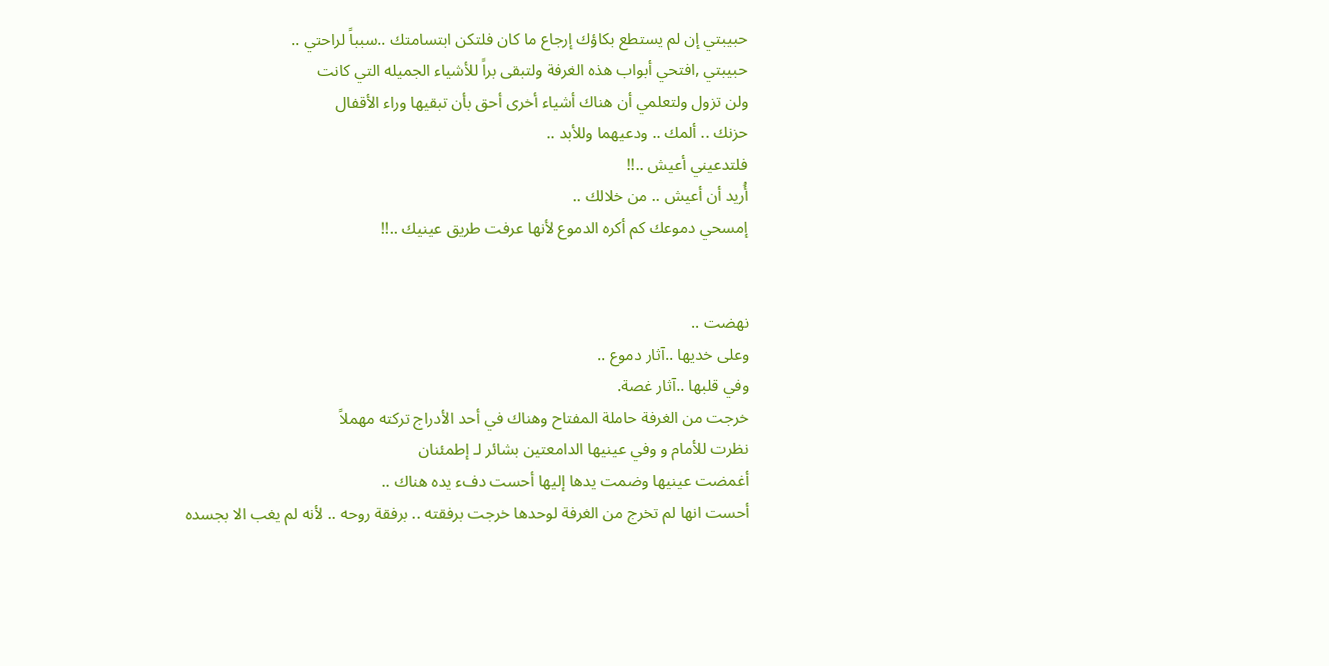حبيبتي إن لم يستطع بكاؤك إرجاع ما كان فلتكن ابتسامتك ..سبباً لراحتي ..
حبيبتي ,افتحي أبواب هذه الغرفة ولتبقى براً للأشياء الجميله التي كانت
ولن تزول ولتعلمي أن هناك أشياء أخرى أحق بأن تبقيها وراء الأقفال
حزنك .. ألمك .. ودعيهما وللأبد ..
فلتدعيني أعيش ..!!
أُريد أن أعيش .. من خلالك ..
إمسحي دموعك كم أكره الدموع لأنها عرفت طريق عينيك ..!!


نهضت ..
وعلى خديها ..آثار دموع ..
وفي قلبها ..آثار غصة.
خرجت من الغرفة حاملة المفتاح وهناك في أحد الأدراج تركته مهملاً
نظرت للأمام و وفي عينيها الدامعتين بشائر لـ إطمئنان
أغمضت عينيها وضمت يدها إليها أحست دفء يده هناك ..
أحست انها لم تخرج من الغرفة لوحدها خرجت برفقته .. برفقة روحه .. لأنه لم يغب الا بجسده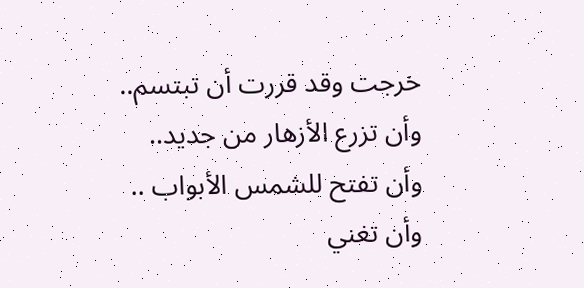خرجت وقد قررت أن تبتسم..
وأن تزرع الأزهار من جديد..
وأن تفتح للشمس الأبواب ..
وأن تغني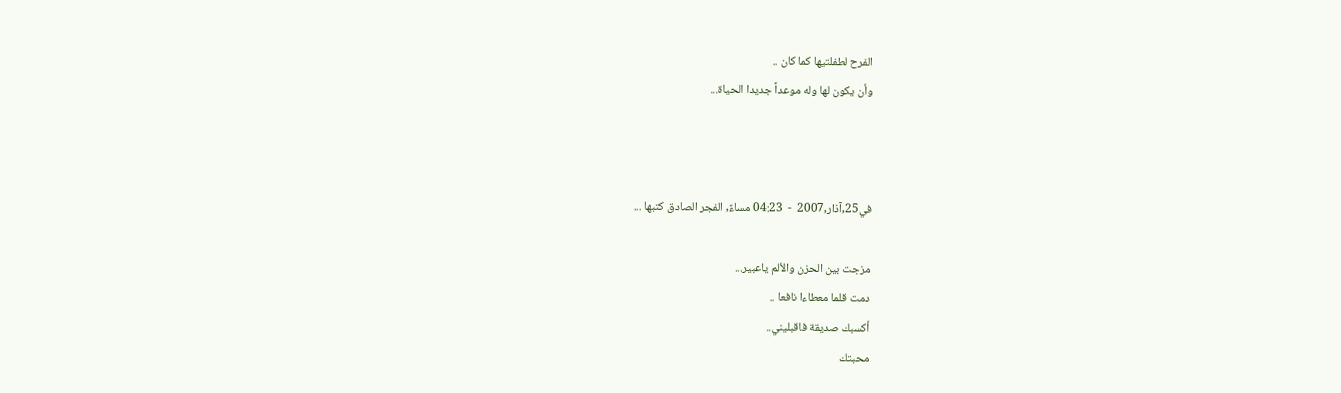الفرح لطفلتيها كما كان ..
وأن يكون لها وله موعداً جديدا الحياة...



في25,آذار,2007  -  04:23 مساءً, الفجر الصادق كتبها ...

مزجت بين الحزن والألم ياعبير...
دمت قلما معطاءا نافعا ..
أكسبك صديقة فاقبليني..
محبتك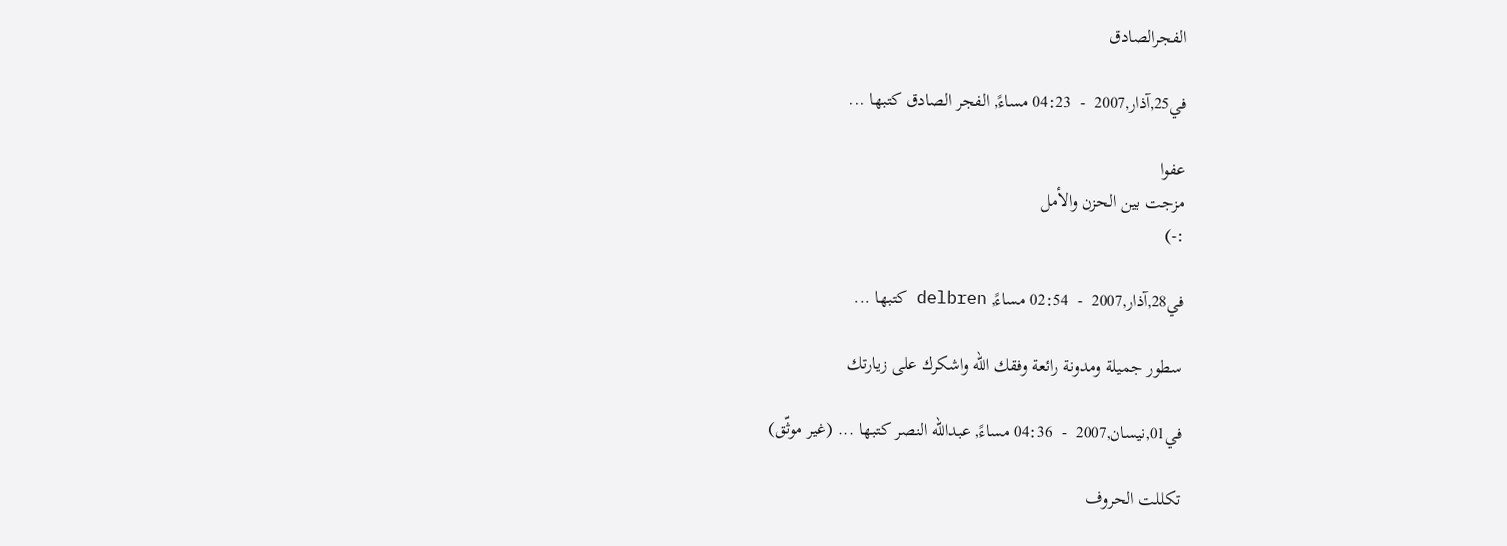الفجرالصادق

في25,آذار,2007  -  04:23 مساءً, الفجر الصادق كتبها ...

عفوا
مزجت بين الحزن والأمل
:-)

في28,آذار,2007  -  02:54 مساءً, delbren كتبها ...

سطور جميلة ومدونة رائعة وفقك الله واشكرك على زيارتك

في01,نيسان,2007  -  04:36 مساءً, عبدالله النصر كتبها ... (غير موثّق)

تكللت الحروف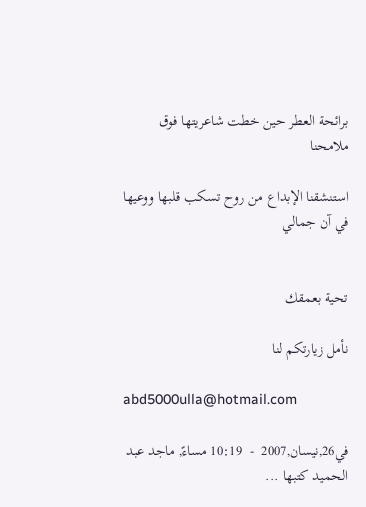برائحة العطر حين خطت شاعريتها فوق ملامحنا

استنشقنا الإبداع من روح تسكب قلبها ووعيها في آن جمالي


تحية بعمقك

نأمل زيارتكم لنا

abd5000ulla@hotmail.com

في26,نيسان,2007  -  10:19 مساءً, ماجد عبد الحميد كتبها ...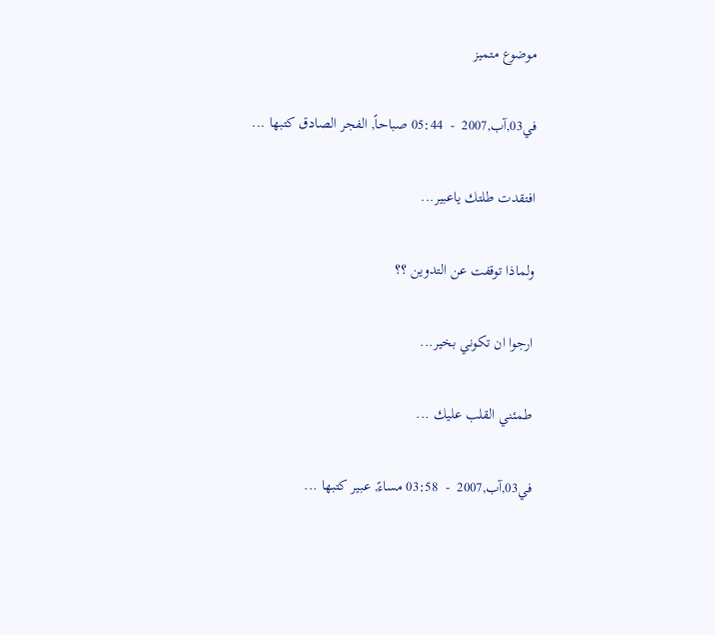موضوع متميز

في03,آب,2007  -  05:44 صباحاً, الفجر الصادق كتبها ...

افتقدت طلتك ياعبير...

ولماذا توقفت عن التدوين ؟؟

ارجوا ان تكوني بخير...

طمئني القلب عليك ...

في03,آب,2007  -  03:58 مساءً, عبير كتبها ...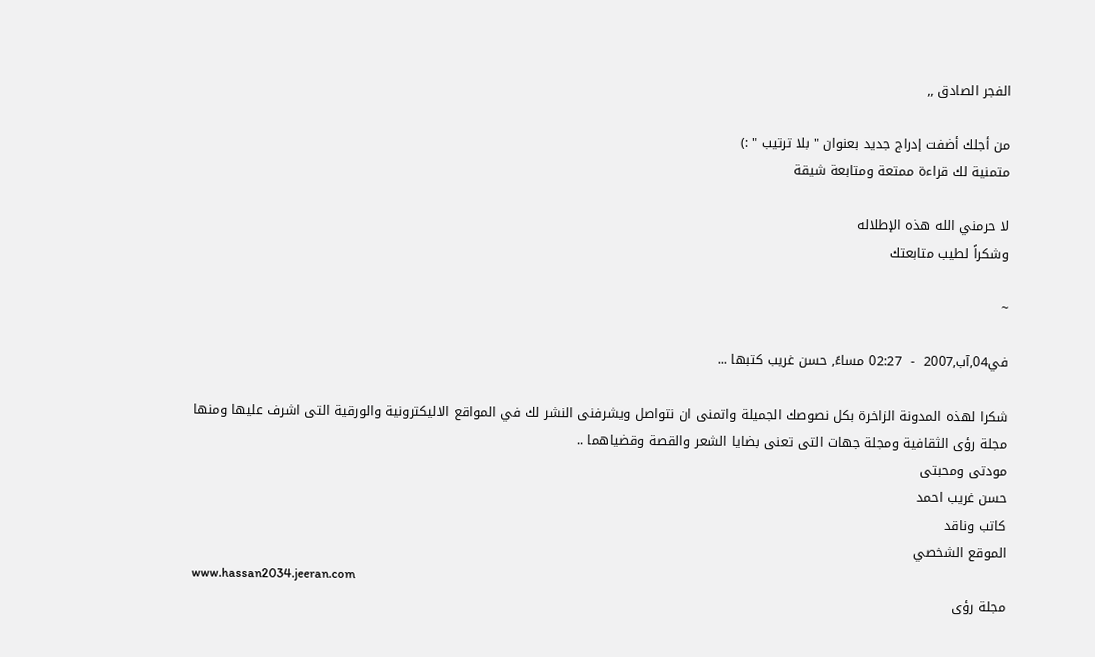الفجر الصادق ,,

من أجلك أضفت إدراج جديد بعنوان " بلا ترتيب " :)
متمنية لك قراءة ممتعة ومتابعة شيقة

لا حرمني الله هذه الإطلاله
وشكراً لطيب متابعتك

~

في04,آب,2007  -  02:27 مساءً, حسن غريب كتبها ...

شكرا لهذه المدونة الزاخرة بكل نصوصك الجميلة واتمنى ان نتواصل ويشرفنى النشر لك في المواقع الاليكترونية والورقية التى اشرف عليها ومنها مجلة رؤى الثقافية ومجلة جهات التى تعنى بضايا الشعر والقصة وقضياهما ..
مودتى ومحبتى
حسن غريب احمد
كاتب وناقد
الموقع الشخصي
www.hassan2034.jeeran.com
مجلة رؤى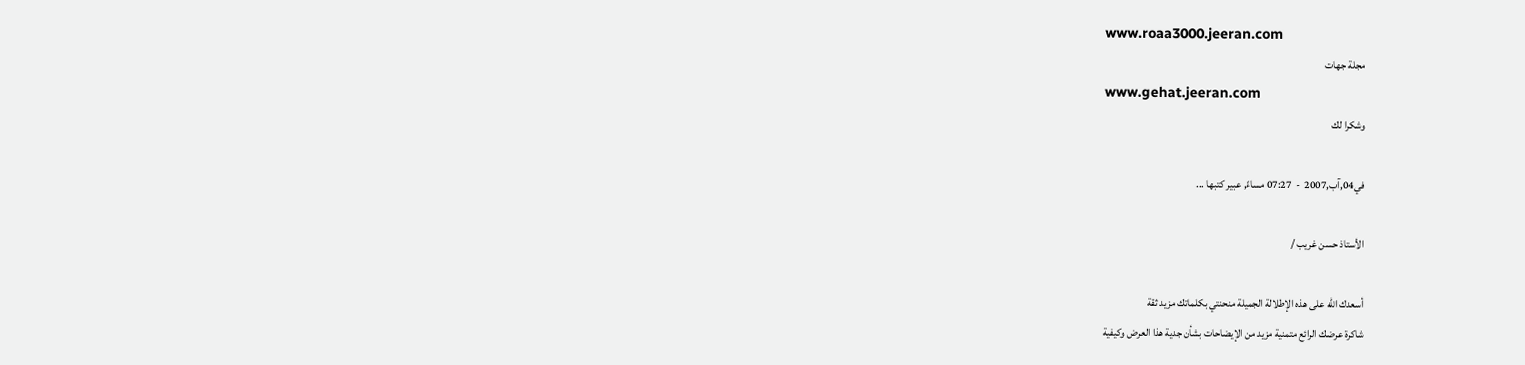www.roaa3000.jeeran.com
مجلة جهات
www.gehat.jeeran.com
وشكرا لك

في04,آب,2007  -  07:27 مساءً, عبير كتبها ...

الأستاذ حسن غريب /

أسعدك الله على هذه الإطلالة الجميلة منحنتي بكلماتك مزيد ثقة
شاكرة عرضك الرائع متمنية مزيد من الإيضاحات بشأن جدية هذا العرض وكيفية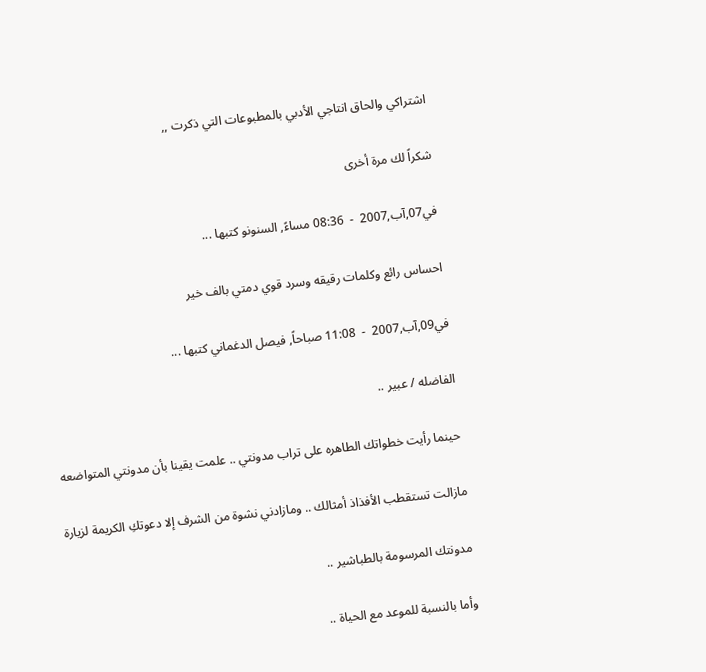اشتراكي والحاق انتاجي الأدبي بالمطبوعات التي ذكرت ,,

شكراً لك مرة أخرى

في07,آب,2007  -  08:36 مساءً, السنونو كتبها ...

احساس رائع وكلمات رقيقه وسرد قوي دمتي بالف خير

في09,آب,2007  -  11:08 صباحاً, فيصل الدغماني كتبها ...

الفاضله / عبير ..

حينما رأيت خطواتك الطاهره على تراب مدونتي .. علمت يقينا بأن مدونتي المتواضعه

مازالت تستقطب الأفذاذ أمثالك .. ومازادني نشوة من الشرف إلا دعوتكِ الكريمة لزيارة

مدونتك المرسومة بالطباشير ..

وأما بالنسبة للموعد مع الحياة ..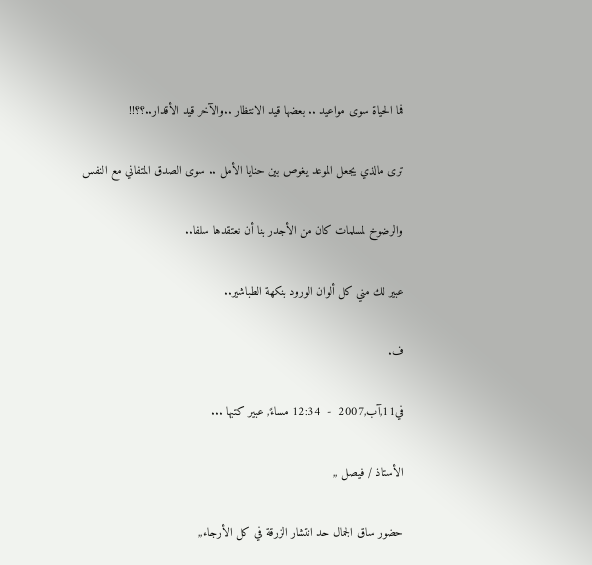فما الحياة سوى مواعيد .. بعضها قيد الانتظار ..والآخر قيد الأقدار..؟؟!!

ترى مالذي يجعل الموعد يغوص بين حنايا الأمل .. سوى الصدق المتفاني مع النفس

والرضوخ لمسلمات كان من الأجدر بنا أن نعتقدها سلفا..

عبير لك مني كل ألوان الورود بنكهة الطباشير..

ف.

في11,آب,2007  -  12:34 مساءً, عبير كتبها ...

الأستاذ / فيصل ,,

حضور ساق الجمال حد انتشار الزرقة في كل الأرجاء,,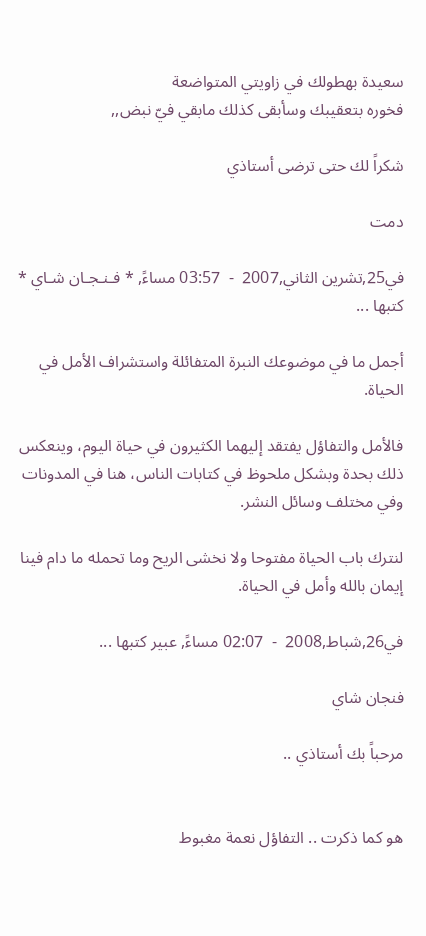سعيدة بهطولك في زاويتي المتواضعة
فخوره بتعقيبك وسأبقى كذلك مابقي فيّ نبض,,

شكراً لك حتى ترضى أستاذي

دمت

في25,تشرين الثاني,2007  -  03:57 مساءً, * فـنـجـان شـاي * كتبها ...

أجمل ما في موضوعك النبرة المتفائلة واستشراف الأمل في الحياة.

فالأمل والتفاؤل يفتقد إليهما الكثيرون في حياة اليوم، وينعكس ذلك بحدة وبشكل ملحوظ في كتابات الناس، هنا في المدونات وفي مختلف وسائل النشر.

لنترك باب الحياة مفتوحا ولا نخشى الريح وما تحمله ما دام فينا إيمان بالله وأمل في الحياة.

في26,شباط,2008  -  02:07 مساءً, عبير كتبها ...

فنجان شاي

مرحباً بك أستاذي ..


هو كما ذكرت .. التفاؤل نعمة مغبوط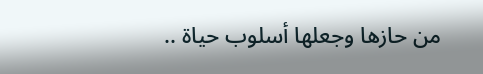من حازها وجعلها أسلوب حياة ..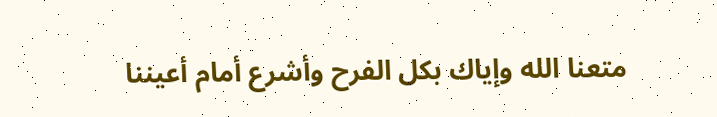متعنا الله وإياك بكل الفرح وأشرع أمام أعيننا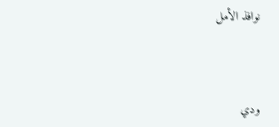نوافذ الأمل



ودي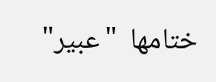ختامها  "عبير"